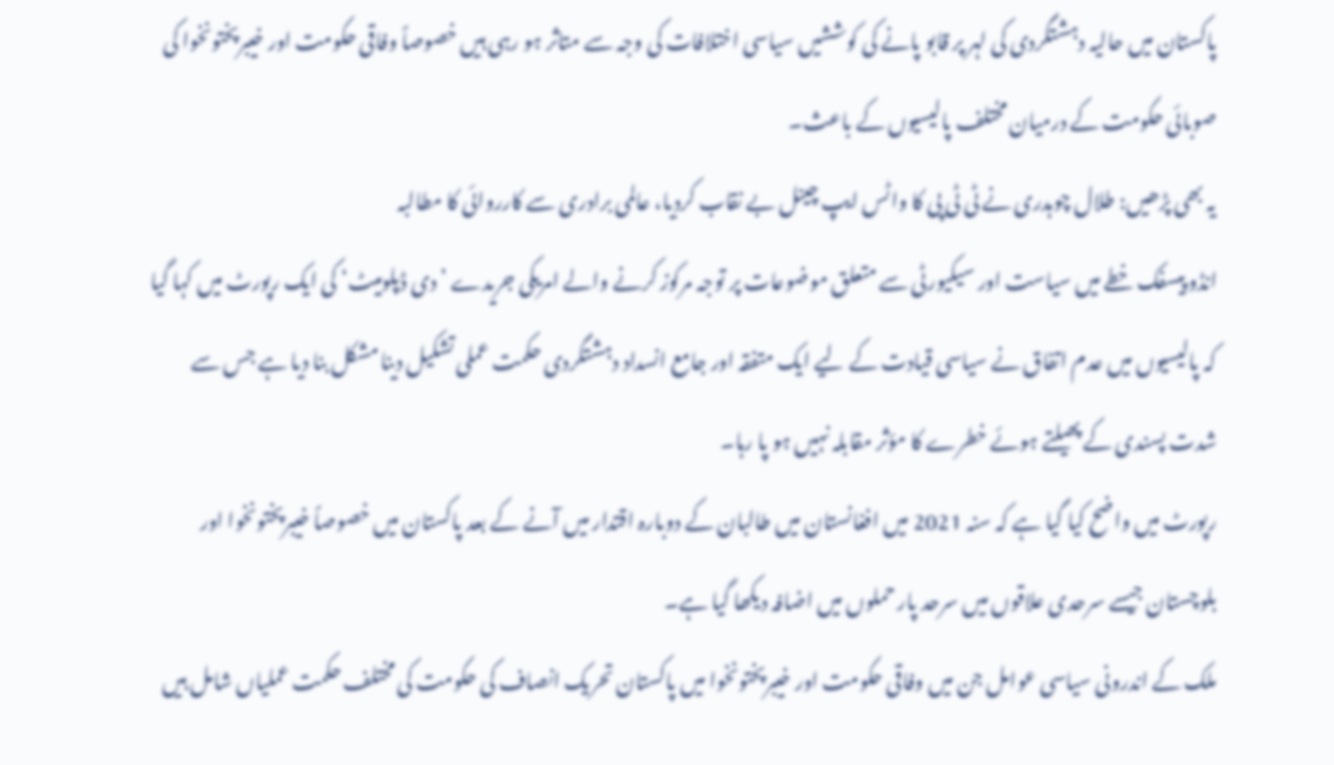پاکستان میں حالیہ دہشتگردی کی لہر پر قابو پانے کی کوششیں سیاسی اختلافات کی وجہ سے متاثر ہو رہی ہیں خصوصاً وفاقی حکومت اور خیبرپختونخوا کی صوبائی حکومت کے درمیان مختلف پالیسیوں کے باعث۔
یہ بھی پڑھیں: طلال چوہدری نے ٹی ٹی پی کا واٹس ایپ چینل بے نقاب کردیا، عالمی برادری سے کارروائی کا مطالبہ
انڈو پیسفک خطے میں سیاست اور سیکیورٹی سے متعلق موضوعات پر توجہ مرکوز کرنے والے امریکی جریدے ’دی ڈپلومیٹ‘ کی ایک رپورٹ میں کہا گیا کہ پالیسیوں میں عدم اتفاق نے سیاسی قیادت کے لیے ایک متفقہ اور جامع انسداد دہشتگردی حکمت عملی تشکیل دینا مشکل بنا دیا ہے جس سے شدت پسندی کے پھیلتے ہوئے خطرے کا مؤثر مقابلہ نہیں ہو پا رہا۔
رپورٹ میں واضح کیا گیا ہے کہ سنہ 2021 میں افغانستان میں طالبان کے دوبارہ اقتدار میں آنے کے بعد پاکستان میں خصوصاً خیبرپختونخوا اور بلوچستان جیسے سرحدی علاقوں میں سرحد پار حملوں میں اضافہ دیکھا گیا ہے۔
ملک کے اندرونی سیاسی عوامل جن میں وفاقی حکومت اور خیبرپختونخوا میں پاکستان تحریک انصاف کی حکومت کی مختلف حکمت عملیاں شامل ہیں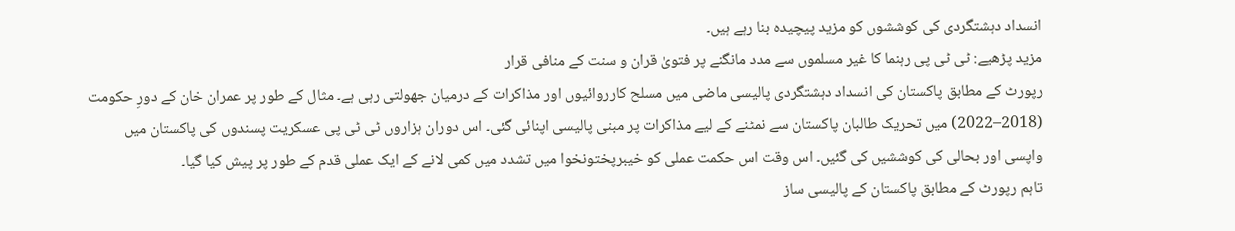انسداد دہشتگردی کی کوششوں کو مزید پیچیدہ بنا رہے ہیں۔
مزید پڑھیے: ٹی ٹی پی رہنما کا غیر مسلموں سے مدد مانگنے پر فتویٰ قران و سنت کے منافی قرار
رپورٹ کے مطابق پاکستان کی انسداد دہشتگردی پالیسی ماضی میں مسلح کارروائیوں اور مذاکرات کے درمیان جھولتی رہی ہے۔ مثال کے طور پر عمران خان کے دورِ حکومت (2018–2022) میں تحریک طالبان پاکستان سے نمٹنے کے لیے مذاکرات پر مبنی پالیسی اپنائی گئی۔ اس دوران ہزاروں ٹی ٹی پی عسکریت پسندوں کی پاکستان میں واپسی اور بحالی کی کوششیں کی گئیں۔ اس وقت اس حکمت عملی کو خیبرپختونخوا میں تشدد میں کمی لانے کے ایک عملی قدم کے طور پر پیش کیا گیا۔
تاہم رپورٹ کے مطابق پاکستان کے پالیسی ساز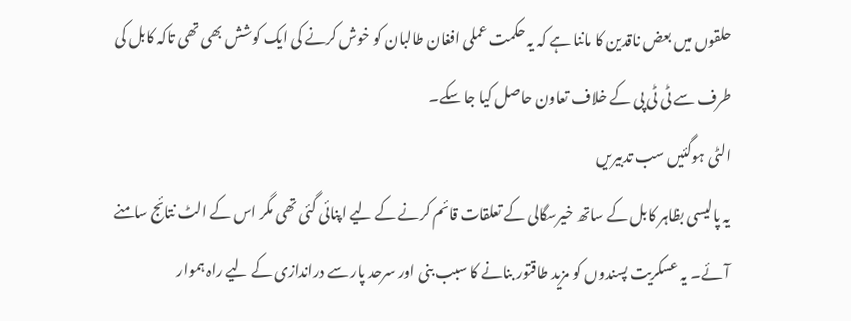حلقوں میں بعض ناقدین کا ماننا ہے کہ یہ حکمت عملی افغان طالبان کو خوش کرنے کی ایک کوشش بھی تھی تاکہ کابل کی طرف سے ٹی ٹی پی کے خلاف تعاون حاصل کیا جا سکے۔
الٹی ہوگئیں سب تدبیریں
یہ پالیسی بظاہر کابل کے ساتھ خیرسگالی کے تعلقات قائم کرنے کے لیے اپنائی گئی تھی مگر اس کے الٹ نتائج سامنے آئے۔ یہ عسکریت پسندوں کو مزید طاقتور بنانے کا سبب بنی اور سرحد پار سے دراندازی کے لیے راہ ہموار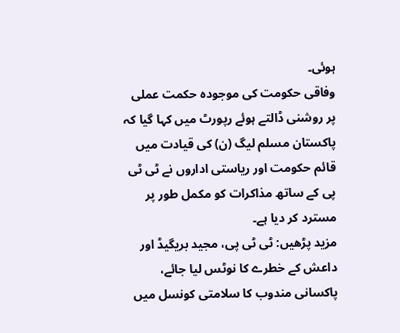ہوئی۔
وفاقی حکومت کی موجودہ حکمت عملی پر روشنی ڈالتے ہوئے رپورٹ میں کہا گیا کہ پاکستان مسلم لیگ (ن) کی قیادت میں قائم حکومت اور ریاستی اداروں نے ٹی ٹی پی کے ساتھ مذاکرات کو مکمل طور پر مسترد کر دیا ہے۔
مزید پڑھیں: ٹی ٹی پی، مجید بریگیڈ اور داعش کے خطرے کا نوٹس لیا جائے، پاکسانی مندوب کا سلامتی کونسل میں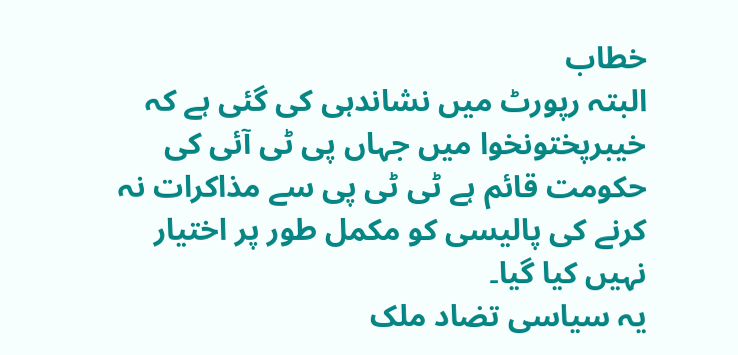خطاب
البتہ رپورٹ میں نشاندہی کی گئی ہے کہ خیبرپختونخوا میں جہاں پی ٹی آئی کی حکومت قائم ہے ٹی ٹی پی سے مذاکرات نہ کرنے کی پالیسی کو مکمل طور پر اختیار نہیں کیا گیا۔
یہ سیاسی تضاد ملک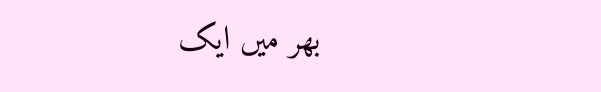بھر میں ایک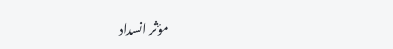مؤثر انسداد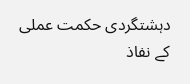دہشتگردی حکمت عملی کے نفاذ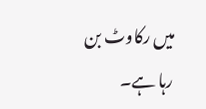میں رکاوٹ بن رہا ہے۔